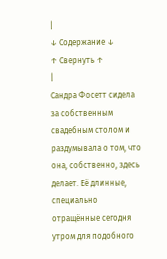|
↓ Содержание ↓
↑ Свернуть ↑
|
Сандра Фосетт сидела за собственным свадебным столом и раздумывала о том, что она, собственно, здесь делает. Её длинные, специально отращённые сегодня утром для подобного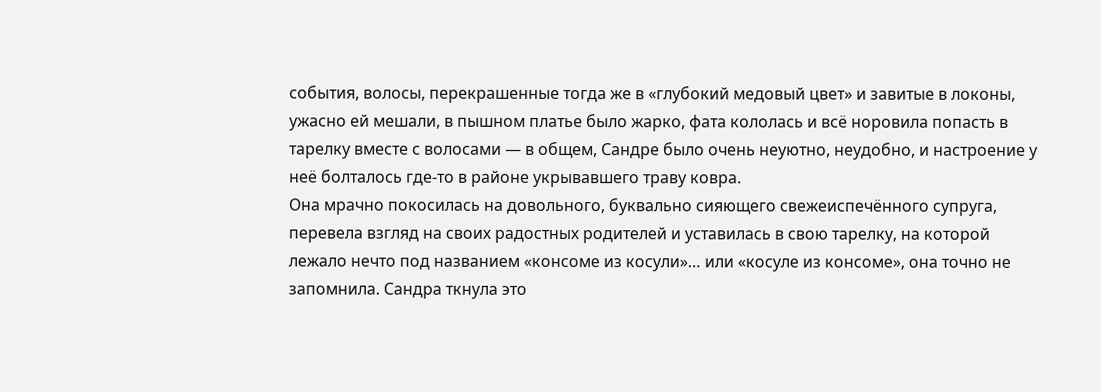события, волосы, перекрашенные тогда же в «глубокий медовый цвет» и завитые в локоны, ужасно ей мешали, в пышном платье было жарко, фата кололась и всё норовила попасть в тарелку вместе с волосами — в общем, Сандре было очень неуютно, неудобно, и настроение у неё болталось где-то в районе укрывавшего траву ковра.
Она мрачно покосилась на довольного, буквально сияющего свежеиспечённого супруга, перевела взгляд на своих радостных родителей и уставилась в свою тарелку, на которой лежало нечто под названием «консоме из косули»… или «косуле из консоме», она точно не запомнила. Сандра ткнула это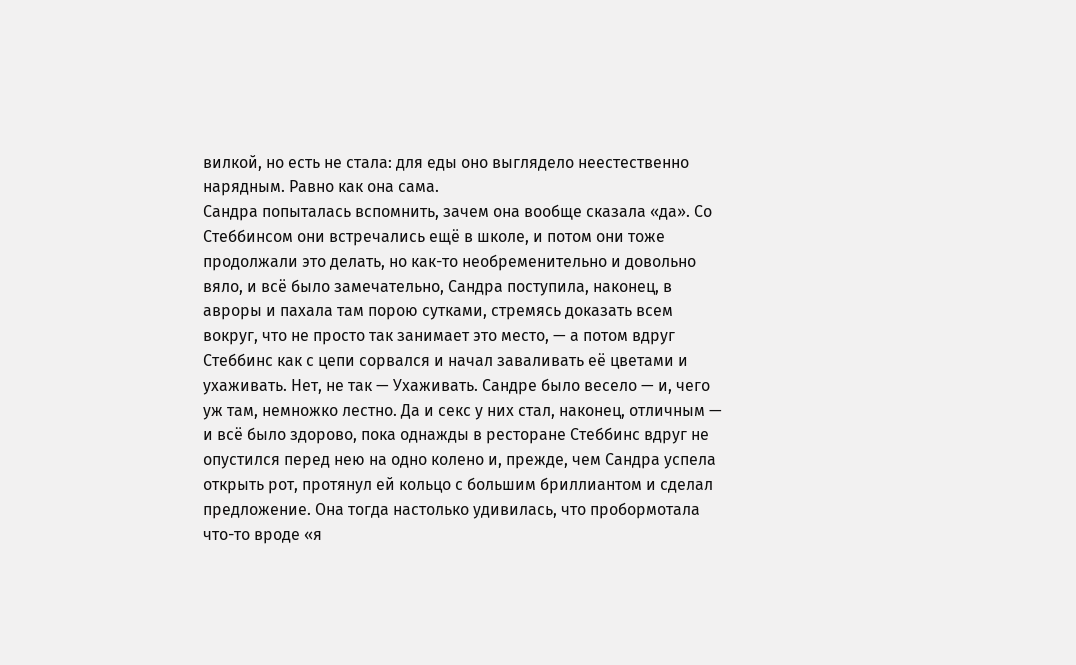вилкой, но есть не стала: для еды оно выглядело неестественно нарядным. Равно как она сама.
Сандра попыталась вспомнить, зачем она вообще сказала «да». Со Стеббинсом они встречались ещё в школе, и потом они тоже продолжали это делать, но как-то необременительно и довольно вяло, и всё было замечательно, Сандра поступила, наконец, в авроры и пахала там порою сутками, стремясь доказать всем вокруг, что не просто так занимает это место, — а потом вдруг Стеббинс как с цепи сорвался и начал заваливать её цветами и ухаживать. Нет, не так — Ухаживать. Сандре было весело — и, чего уж там, немножко лестно. Да и секс у них стал, наконец, отличным — и всё было здорово, пока однажды в ресторане Стеббинс вдруг не опустился перед нею на одно колено и, прежде, чем Сандра успела открыть рот, протянул ей кольцо с большим бриллиантом и сделал предложение. Она тогда настолько удивилась, что пробормотала что-то вроде «я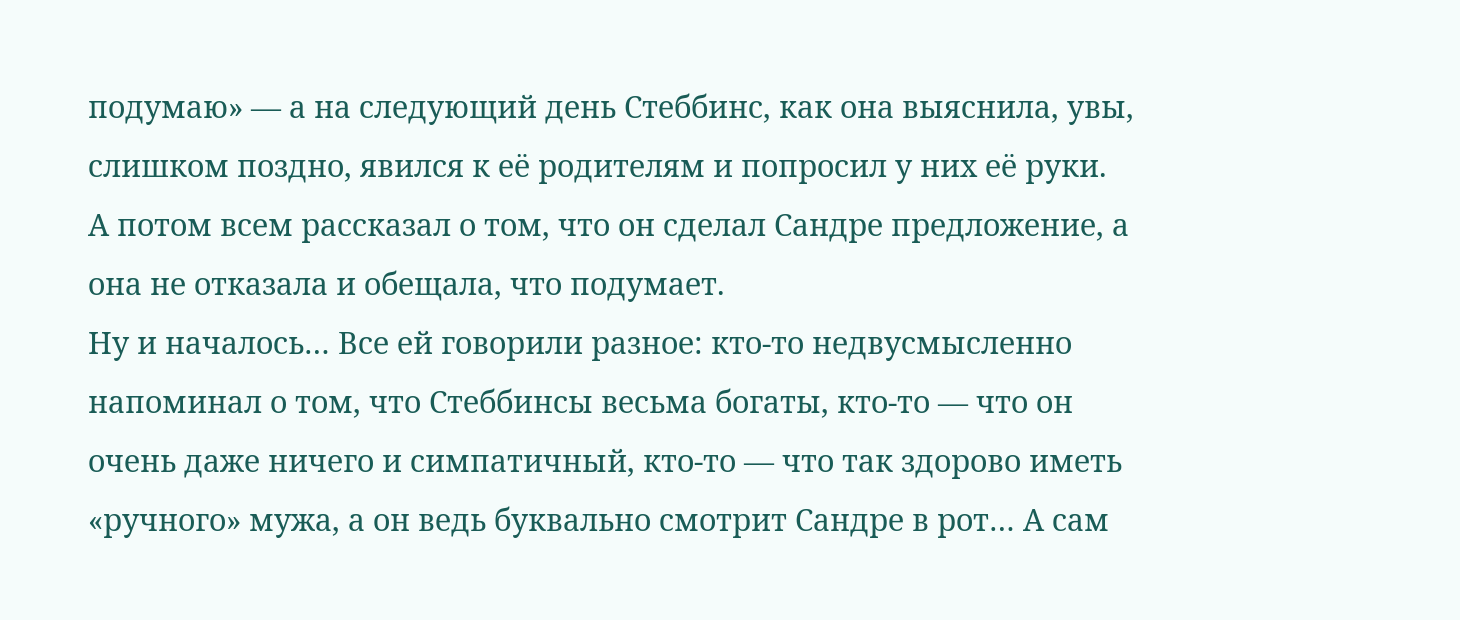подумаю» — а на следующий день Стеббинс, как она выяснила, увы, слишком поздно, явился к её родителям и попросил у них её руки. А потом всем рассказал о том, что он сделал Сандре предложение, а она не отказала и обещала, что подумает.
Ну и началось… Все ей говорили разное: кто-то недвусмысленно напоминал о том, что Стеббинсы весьма богаты, кто-то — что он очень даже ничего и симпатичный, кто-то — что так здорово иметь «ручного» мужа, а он ведь буквально смотрит Сандре в рот… А сам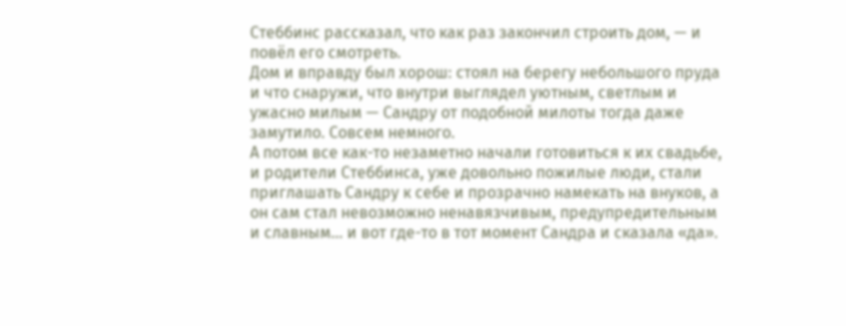Стеббинс рассказал, что как раз закончил строить дом, — и повёл его смотреть.
Дом и вправду был хорош: стоял на берегу небольшого пруда и что снаружи, что внутри выглядел уютным, светлым и ужасно милым — Сандру от подобной милоты тогда даже замутило. Совсем немного.
А потом все как-то незаметно начали готовиться к их свадьбе, и родители Стеббинса, уже довольно пожилые люди, стали приглашать Сандру к себе и прозрачно намекать на внуков, а он сам стал невозможно ненавязчивым, предупредительным и славным… и вот где-то в тот момент Сандра и сказала «да».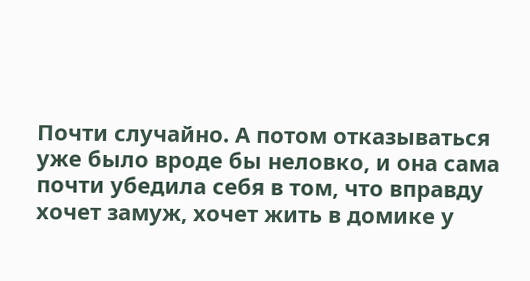Почти случайно. А потом отказываться уже было вроде бы неловко, и она сама почти убедила себя в том, что вправду хочет замуж, хочет жить в домике у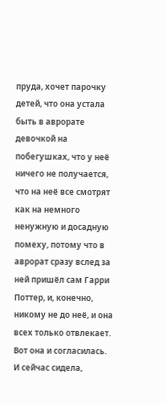пруда, хочет парочку детей, что она устала быть в аврорате девочкой на побегушках, что у неё ничего не получается, что на неё все смотрят как на немного ненужную и досадную помеху, потому что в аврорат сразу вслед за ней пришёл сам Гарри Поттер, и, конечно, никому не до неё, и она всех только отвлекает.
Вот она и согласилась.
И сейчас сидела,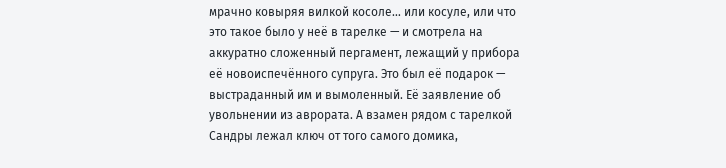мрачно ковыряя вилкой косоле… или косуле, или что это такое было у неё в тарелке — и смотрела на аккуратно сложенный пергамент, лежащий у прибора её новоиспечённого супруга. Это был её подарок — выстраданный им и вымоленный. Её заявление об увольнении из аврората. А взамен рядом с тарелкой Сандры лежал ключ от того самого домика,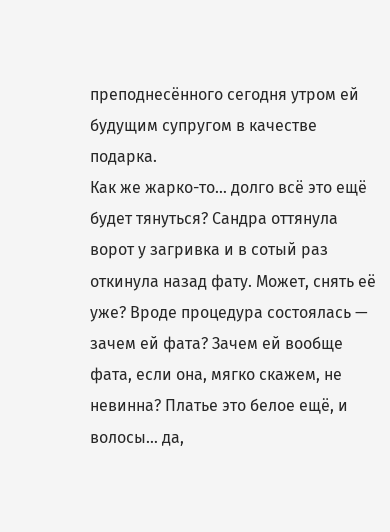преподнесённого сегодня утром ей будущим супругом в качестве подарка.
Как же жарко-то… долго всё это ещё будет тянуться? Сандра оттянула ворот у загривка и в сотый раз откинула назад фату. Может, снять её уже? Вроде процедура состоялась — зачем ей фата? Зачем ей вообще фата, если она, мягко скажем, не невинна? Платье это белое ещё, и волосы… да,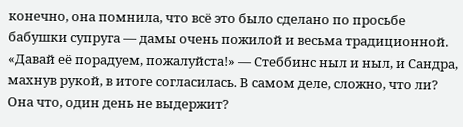конечно, она помнила, что всё это было сделано по просьбе бабушки супруга — дамы очень пожилой и весьма традиционной. «Давай её порадуем, пожалуйста!» — Стеббинс ныл и ныл, и Сандра, махнув рукой, в итоге согласилась. В самом деле, сложно, что ли? Она что, один день не выдержит?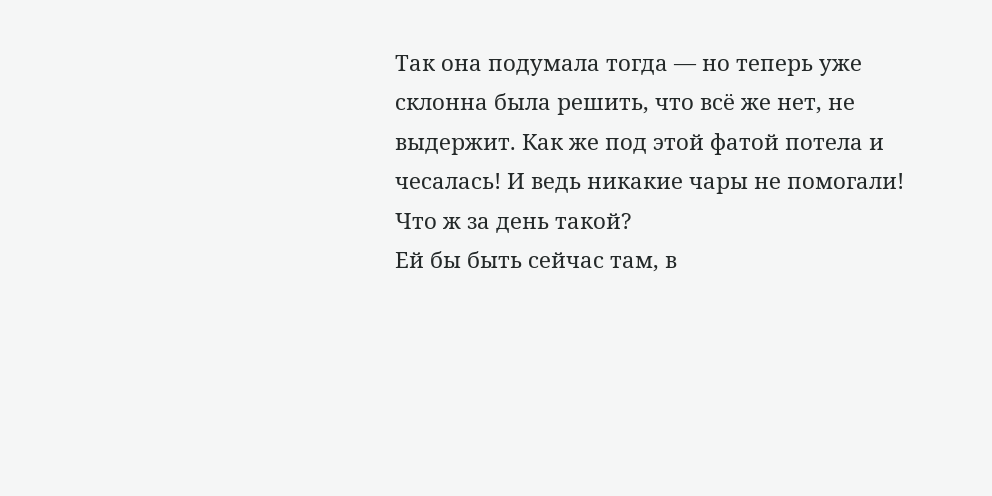Так она подумала тогда — но теперь уже склонна была решить, что всё же нет, не выдержит. Как же под этой фатой потела и чесалась! И ведь никакие чары не помогали! Что ж за день такой?
Ей бы быть сейчас там, в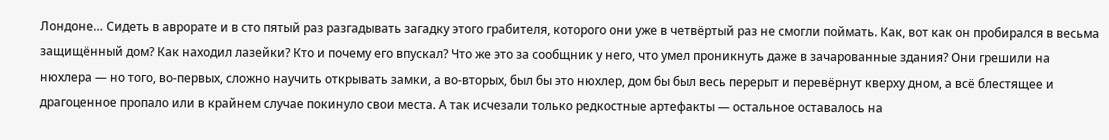Лондоне… Сидеть в аврорате и в сто пятый раз разгадывать загадку этого грабителя, которого они уже в четвёртый раз не смогли поймать. Как, вот как он пробирался в весьма защищённый дом? Как находил лазейки? Кто и почему его впускал? Что же это за сообщник у него, что умел проникнуть даже в зачарованные здания? Они грешили на нюхлера — но того, во-первых, сложно научить открывать замки, а во-вторых, был бы это нюхлер, дом бы был весь перерыт и перевёрнут кверху дном, а всё блестящее и драгоценное пропало или в крайнем случае покинуло свои места. А так исчезали только редкостные артефакты — остальное оставалось на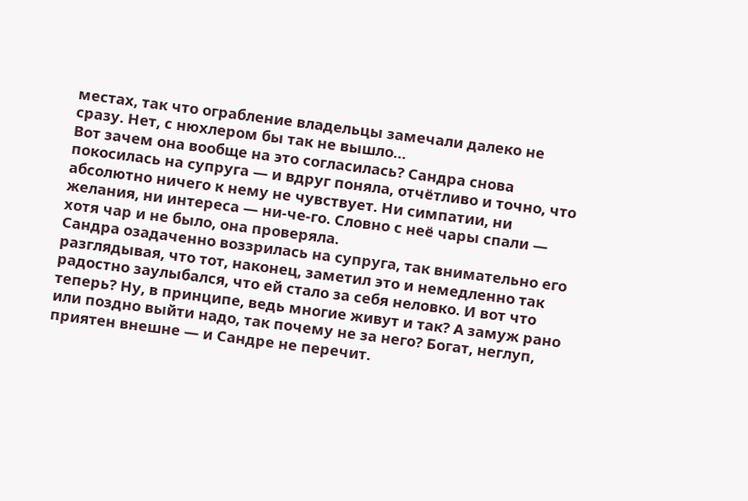местах, так что ограбление владельцы замечали далеко не сразу. Нет, с нюхлером бы так не вышло…
Вот зачем она вообще на это согласилась? Сандра снова покосилась на супруга — и вдруг поняла, отчётливо и точно, что абсолютно ничего к нему не чувствует. Ни симпатии, ни желания, ни интереса — ни-че-го. Словно с неё чары спали — хотя чар и не было, она проверяла.
Сандра озадаченно воззрилась на супруга, так внимательно его разглядывая, что тот, наконец, заметил это и немедленно так радостно заулыбался, что ей стало за себя неловко. И вот что теперь? Ну, в принципе, ведь многие живут и так? А замуж рано или поздно выйти надо, так почему не за него? Богат, неглуп, приятен внешне — и Сандре не перечит.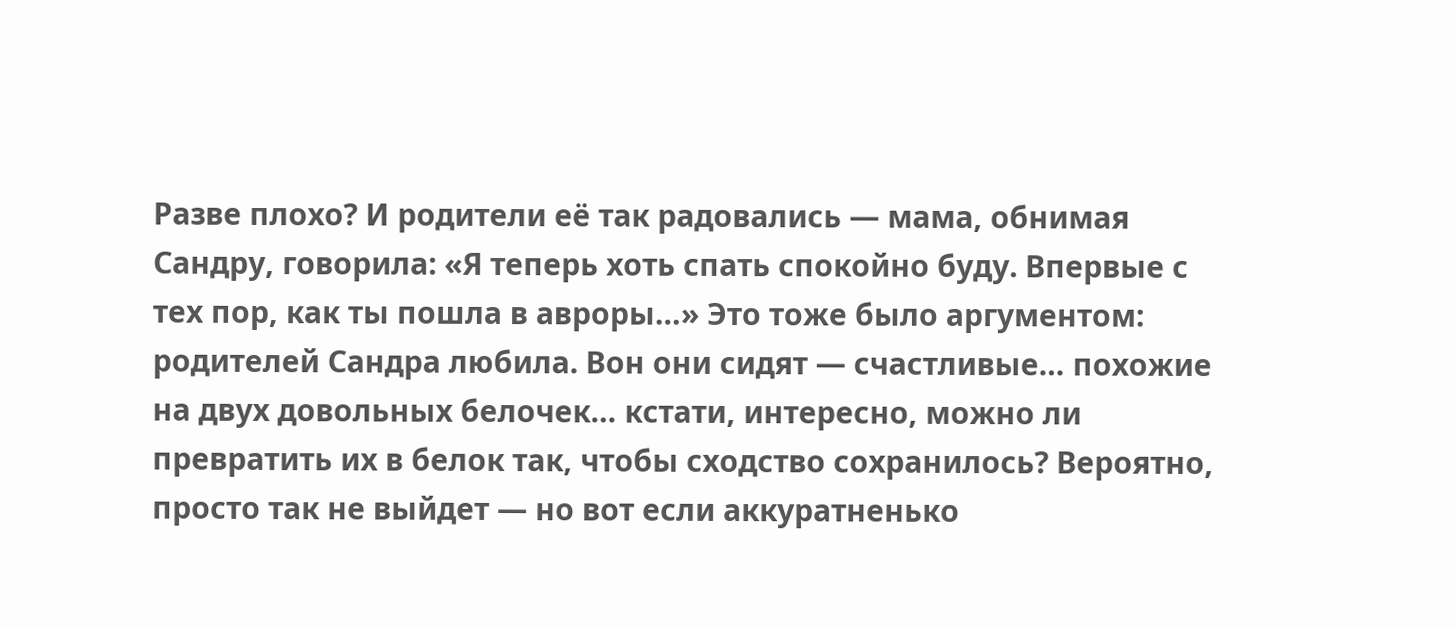Разве плохо? И родители её так радовались — мама, обнимая Сандру, говорила: «Я теперь хоть спать спокойно буду. Впервые с тех пор, как ты пошла в авроры…» Это тоже было аргументом: родителей Сандра любила. Вон они сидят — счастливые… похожие на двух довольных белочек… кстати, интересно, можно ли превратить их в белок так, чтобы сходство сохранилось? Вероятно, просто так не выйдет — но вот если аккуратненько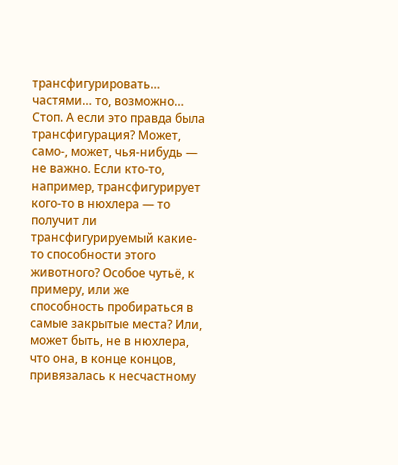трансфигурировать… частями… то, возможно…
Стоп. А если это правда была трансфигурация? Может, само-, может, чья-нибудь — не важно. Если кто-то, например, трансфигурирует кого-то в нюхлера — то получит ли трансфигурируемый какие-то способности этого животного? Особое чутьё, к примеру, или же способность пробираться в самые закрытые места? Или, может быть, не в нюхлера, что она, в конце концов, привязалась к несчастному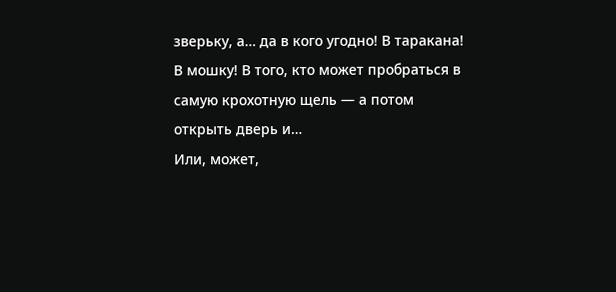зверьку, а… да в кого угодно! В таракана! В мошку! В того, кто может пробраться в самую крохотную щель — а потом открыть дверь и…
Или, может,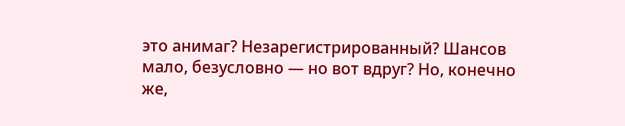это анимаг? Незарегистрированный? Шансов мало, безусловно — но вот вдруг? Но, конечно же,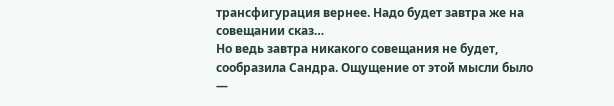трансфигурация вернее. Надо будет завтра же на совещании сказ…
Но ведь завтра никакого совещания не будет, сообразила Сандра. Ощущение от этой мысли было —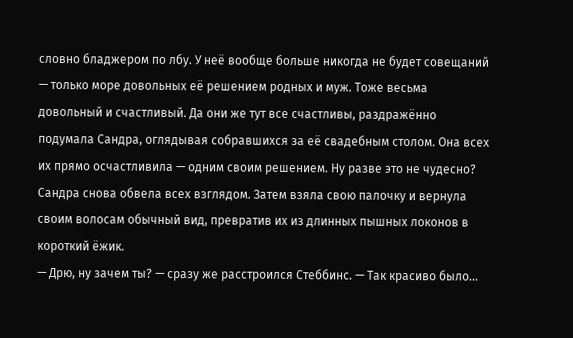словно бладжером по лбу. У неё вообще больше никогда не будет совещаний — только море довольных её решением родных и муж. Тоже весьма довольный и счастливый. Да они же тут все счастливы, раздражённо подумала Сандра, оглядывая собравшихся за её свадебным столом. Она всех их прямо осчастливила — одним своим решением. Ну разве это не чудесно?
Сандра снова обвела всех взглядом. Затем взяла свою палочку и вернула своим волосам обычный вид, превратив их из длинных пышных локонов в короткий ёжик.
— Дрю, ну зачем ты? — сразу же расстроился Стеббинс. — Так красиво было…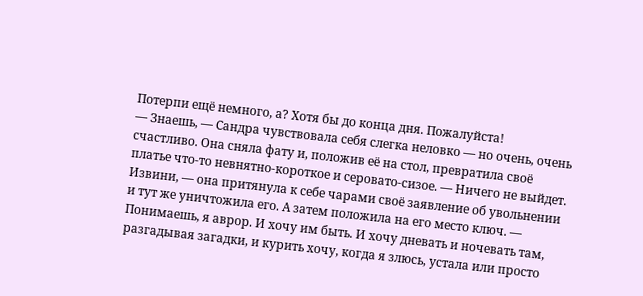Потерпи ещё немного, а? Хотя бы до конца дня. Пожалуйста!
— Знаешь, — Сандра чувствовала себя слегка неловко — но очень, очень счастливо. Она сняла фату и, положив её на стол, превратила своё платье что-то невнятно-короткое и серовато-сизое. — Ничего не выйдет. Извини, — она притянула к себе чарами своё заявление об увольнении и тут же уничтожила его. А затем положила на его место ключ. — Понимаешь, я аврор. И хочу им быть. И хочу дневать и ночевать там, разгадывая загадки, и курить хочу, когда я злюсь, устала или просто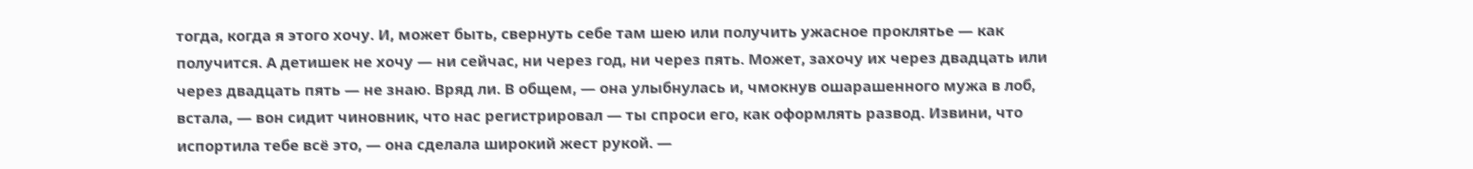тогда, когда я этого хочу. И, может быть, свернуть себе там шею или получить ужасное проклятье — как получится. А детишек не хочу — ни сейчас, ни через год, ни через пять. Может, захочу их через двадцать или через двадцать пять — не знаю. Вряд ли. В общем, — она улыбнулась и, чмокнув ошарашенного мужа в лоб, встала, — вон сидит чиновник, что нас регистрировал — ты спроси его, как оформлять развод. Извини, что испортила тебе всё это, — она сделала широкий жест рукой. —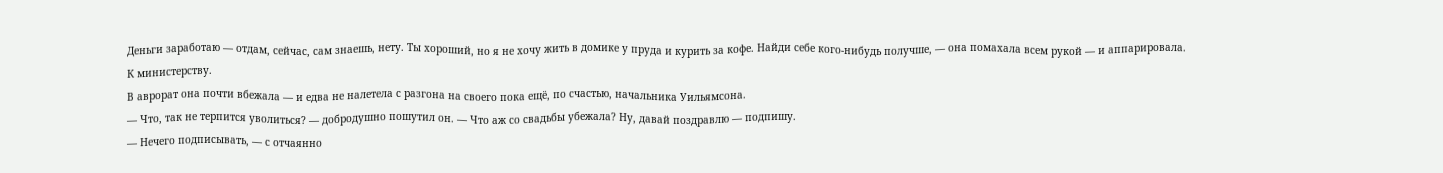Деньги заработаю — отдам, сейчас, сам знаешь, нету. Ты хороший, но я не хочу жить в домике у пруда и курить за кофе. Найди себе кого-нибудь получше, — она помахала всем рукой — и аппарировала.
К министерству.
В аврорат она почти вбежала — и едва не налетела с разгона на своего пока ещё, по счастью, начальника Уильямсона.
— Что, так не терпится уволиться? — добродушно пошутил он. — Что аж со свадьбы убежала? Ну, давай поздравлю — подпишу.
— Нечего подписывать, — с отчаянно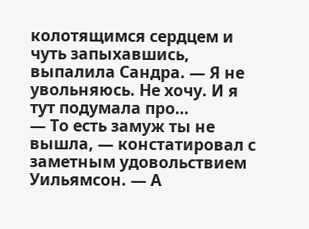колотящимся сердцем и чуть запыхавшись, выпалила Сандра. — Я не увольняюсь. Не хочу. И я тут подумала про…
— То есть замуж ты не вышла, — констатировал с заметным удовольствием Уильямсон. — А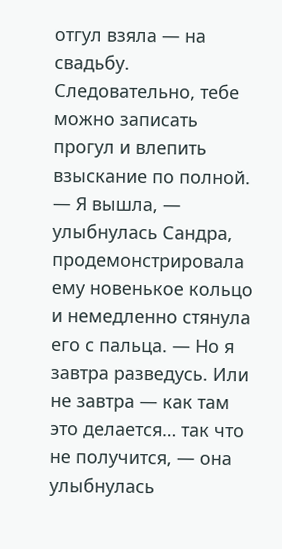отгул взяла — на свадьбу. Следовательно, тебе можно записать прогул и влепить взыскание по полной.
— Я вышла, — улыбнулась Сандра, продемонстрировала ему новенькое кольцо и немедленно стянула его с пальца. — Но я завтра разведусь. Или не завтра — как там это делается… так что не получится, — она улыбнулась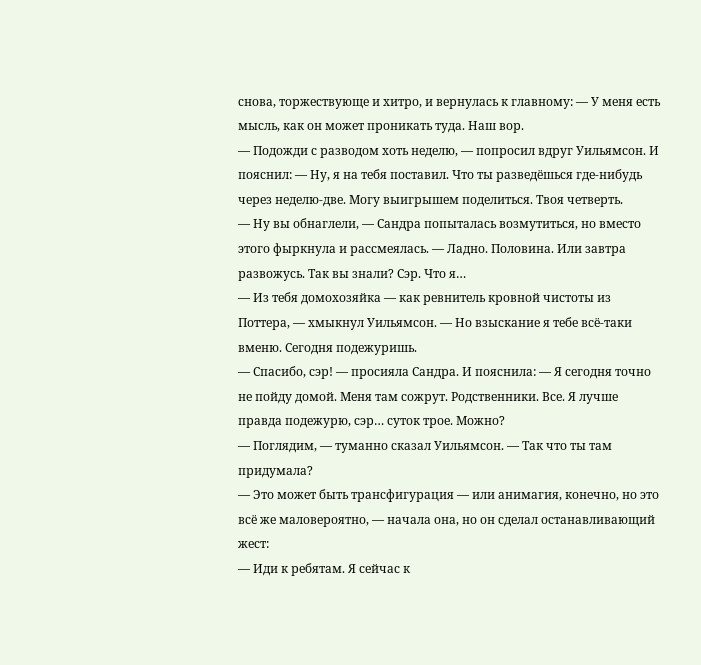снова, торжествующе и хитро, и вернулась к главному: — У меня есть мысль, как он может проникать туда. Наш вор.
— Подожди с разводом хоть неделю, — попросил вдруг Уильямсон. И пояснил: — Ну, я на тебя поставил. Что ты разведёшься где-нибудь через неделю-две. Могу выигрышем поделиться. Твоя четверть.
— Ну вы обнаглели, — Сандра попыталась возмутиться, но вместо этого фыркнула и рассмеялась. — Ладно. Половина. Или завтра развожусь. Так вы знали? Сэр. Что я…
— Из тебя домохозяйка — как ревнитель кровной чистоты из Поттера, — хмыкнул Уильямсон. — Но взыскание я тебе всё-таки вменю. Сегодня подежуришь.
— Спасибо, сэр! — просияла Сандра. И пояснила: — Я сегодня точно не пойду домой. Меня там сожрут. Родственники. Все. Я лучше правда подежурю, сэр… суток трое. Можно?
— Поглядим, — туманно сказал Уильямсон. — Так что ты там придумала?
— Это может быть трансфигурация — или анимагия, конечно, но это всё же маловероятно, — начала она, но он сделал останавливающий жест:
— Иди к ребятам. Я сейчас к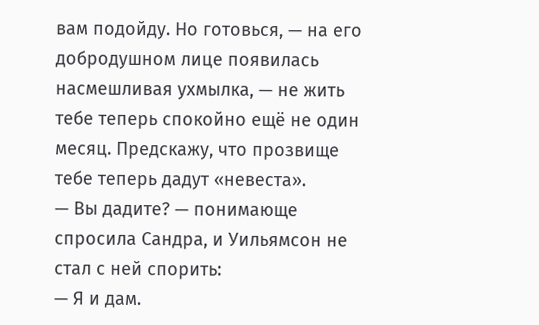вам подойду. Но готовься, — на его добродушном лице появилась насмешливая ухмылка, — не жить тебе теперь спокойно ещё не один месяц. Предскажу, что прозвище тебе теперь дадут «невеста».
— Вы дадите? — понимающе спросила Сандра, и Уильямсон не стал с ней спорить:
— Я и дам.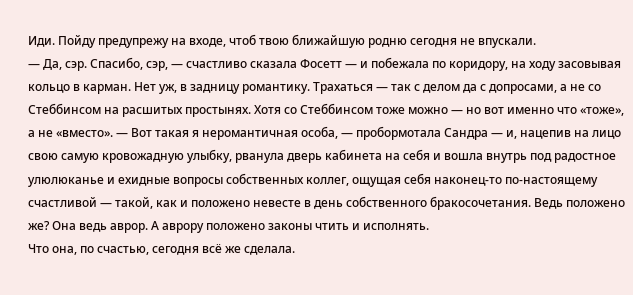Иди. Пойду предупрежу на входе, чтоб твою ближайшую родню сегодня не впускали.
— Да, сэр. Спасибо, сэр, — счастливо сказала Фосетт — и побежала по коридору, на ходу засовывая кольцо в карман. Нет уж, в задницу романтику. Трахаться — так с делом да с допросами, а не со Стеббинсом на расшитых простынях. Хотя со Стеббинсом тоже можно — но вот именно что «тоже», а не «вместо». — Вот такая я неромантичная особа, — пробормотала Сандра — и, нацепив на лицо свою самую кровожадную улыбку, рванула дверь кабинета на себя и вошла внутрь под радостное улюлюканье и ехидные вопросы собственных коллег, ощущая себя наконец-то по-настоящему счастливой — такой, как и положено невесте в день собственного бракосочетания. Ведь положено же? Она ведь аврор. А аврору положено законы чтить и исполнять.
Что она, по счастью, сегодня всё же сделала.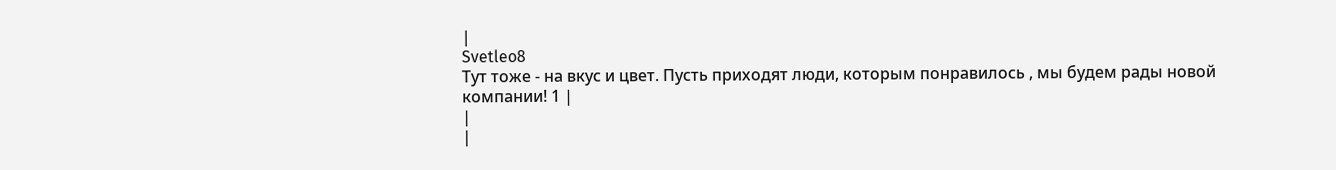|
Svetleo8
Тут тоже - на вкус и цвет. Пусть приходят люди, которым понравилось , мы будем рады новой компании! 1 |
|
|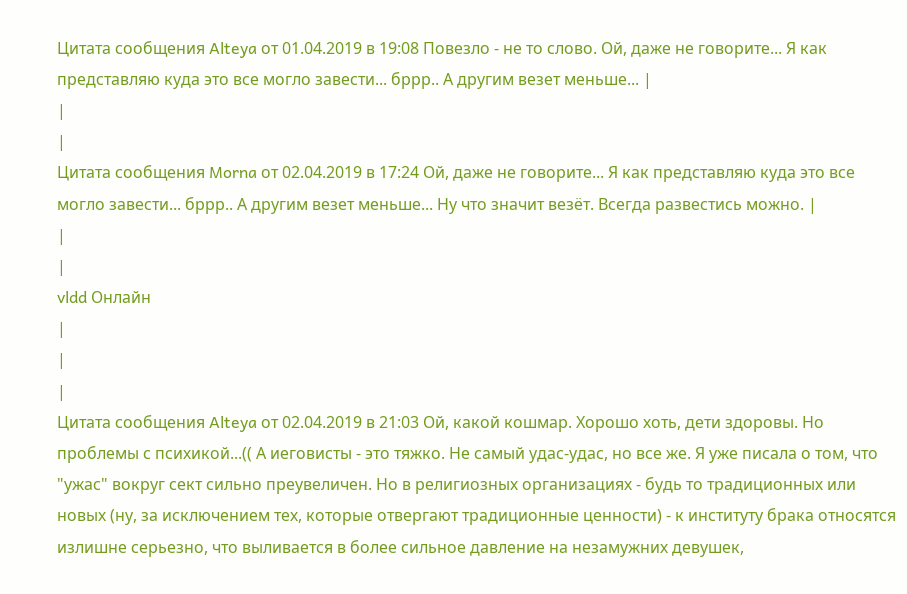Цитата сообщения Alteya от 01.04.2019 в 19:08 Повезло - не то слово. Ой, даже не говорите... Я как представляю куда это все могло завести... бррр.. А другим везет меньше... |
|
|
Цитата сообщения Morna от 02.04.2019 в 17:24 Ой, даже не говорите... Я как представляю куда это все могло завести... бррр.. А другим везет меньше... Ну что значит везёт. Всегда развестись можно. |
|
|
vldd Онлайн
|
|
|
Цитата сообщения Alteya от 02.04.2019 в 21:03 Ой, какой кошмар. Хорошо хоть, дети здоровы. Но проблемы с психикой...(( А иеговисты - это тяжко. Не самый удас-удас, но все же. Я уже писала о том, что "ужас" вокруг сект сильно преувеличен. Но в религиозных организациях - будь то традиционных или новых (ну, за исключением тех, которые отвергают традиционные ценности) - к институту брака относятся излишне серьезно, что выливается в более сильное давление на незамужних девушек,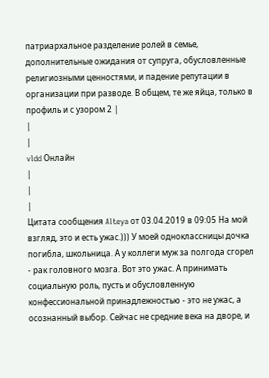патриархальное разделение ролей в семье, дополнительные ожидания от супруга, обусловленные религиозными ценностями, и падение репутации в организации при разводе. В общем, те же яйца, только в профиль и с узором 2 |
|
|
vldd Онлайн
|
|
|
Цитата сообщения Alteya от 03.04.2019 в 09:05 На мой взгляд, это и есть ужас.))) У моей одноклассницы дочка погибла, школьница. А у коллеги муж за полгода сгорел - рак головного мозга. Вот это ужас. А принимать социальную роль, пусть и обусловленную конфессиональной принадлежностью - это не ужас, а осознанный выбор. Сейчас не средние века на дворе, и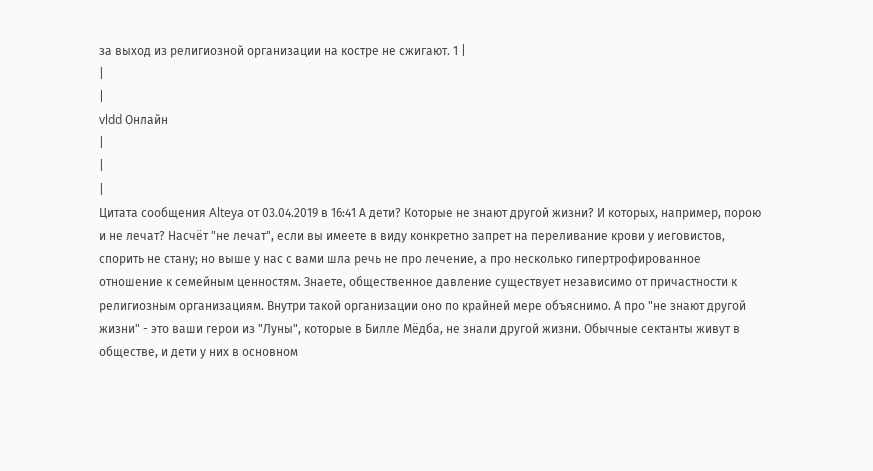за выход из религиозной организации на костре не сжигают. 1 |
|
|
vldd Онлайн
|
|
|
Цитата сообщения Alteya от 03.04.2019 в 16:41 А дети? Которые не знают другой жизни? И которых, например, порою и не лечат? Насчёт "не лечат", если вы имеете в виду конкретно запрет на переливание крови у иеговистов, спорить не стану; но выше у нас с вами шла речь не про лечение, а про несколько гипертрофированное отношение к семейным ценностям. Знаете, общественное давление существует независимо от причастности к религиозным организациям. Внутри такой организации оно по крайней мере объяснимо. А про "не знают другой жизни" - это ваши герои из "Луны", которые в Билле Мёдба, не знали другой жизни. Обычные сектанты живут в обществе, и дети у них в основном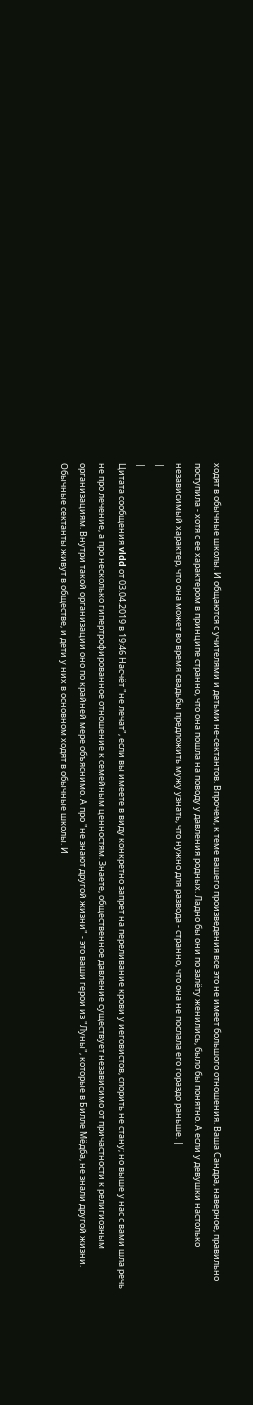ходят в обычные школы. И общаются с учителями и детьми не-сектантов. Впрочем, к теме вашего произведения все это не имеет большого отношения. Ваша Сандра, наверное, правильно поступила - хотя с ее характером в принципе странно, что она пошла на поводу у давления родных. Ладно бы они по залёту женились, было бы понятно. А если у девушки настолько независимый характер, что она может во время свадьбы предложить мужу узнать, что нужно для развода - странно, что она не послала его гораздо раньше. |
|
|
Цитата сообщения vldd от 03.04.2019 в 19:46 Насчёт "не лечат", если вы имеете в виду конкретно запрет на переливание крови у иеговистов, спорить не стану; но выше у нас с вами шла речь не про лечение, а про несколько гипертрофированное отношение к семейным ценностям. Знаете, общественное давление существует независимо от причастности к религиозным организациям. Внутри такой организации оно по крайней мере объяснимо. А про "не знают другой жизни" - это ваши герои из "Луны", которые в Билле Мёдба, не знали другой жизни. Обычные сектанты живут в обществе, и дети у них в основном ходят в обычные школы. И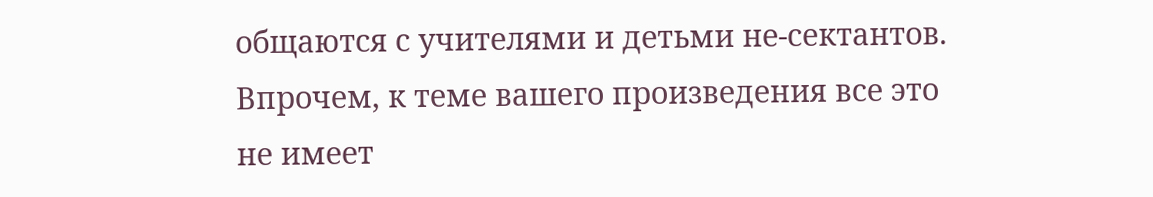общаются с учителями и детьми не-сектантов. Впрочем, к теме вашего произведения все это не имеет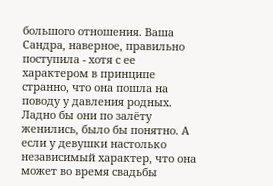большого отношения. Ваша Сандра, наверное, правильно поступила - хотя с ее характером в принципе странно, что она пошла на поводу у давления родных. Ладно бы они по залёту женились, было бы понятно. А если у девушки настолько независимый характер, что она может во время свадьбы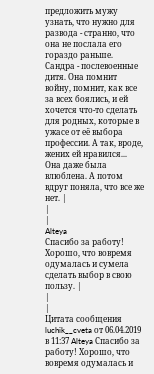предложить мужу узнать, что нужно для развода - странно, что она не послала его гораздо раньше. Сандра - послевоенные дитя. Она помнит войну, помнит, как все за всех боялись, и ей хочется что-то сделать для родных, которые в ужасе от её выбора профессии. А так, вроде, жених ей нравился... Она даже была влюблена. А потом вдруг поняла, что все же нет. |
|
|
Alteya
Спасибо за работу! Хорошо, что вовремя одумалась и сумела сделать выбор в свою пользу. |
|
|
Цитата сообщения luchik__cveta от 06.04.2019 в 11:37 Alteya Спасибо за работу! Хорошо, что вовремя одумалась и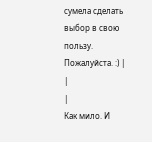сумела сделать выбор в свою пользу. Пожалуйста. :) |
|
|
Как мило. И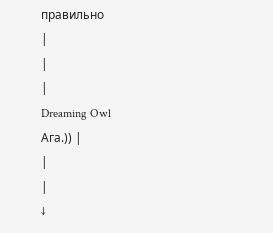правильно
|
|
|
Dreaming Owl
Ага.)) |
|
|
↓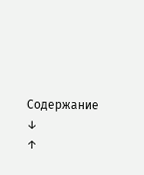Содержание ↓
↑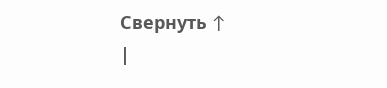Свернуть ↑
|